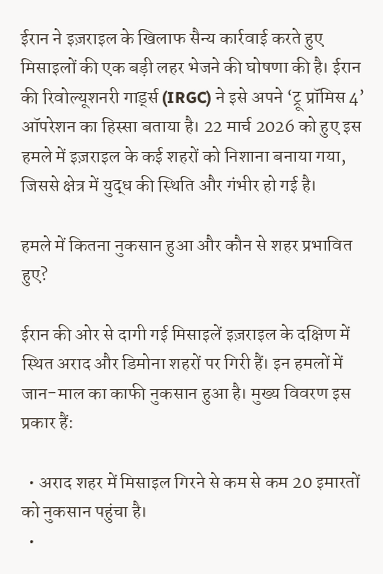ईरान ने इज़राइल के खिलाफ सैन्य कार्रवाई करते हुए मिसाइलों की एक बड़ी लहर भेजने की घोषणा की है। ईरान की रिवोल्यूशनरी गार्ड्स (IRGC) ने इसे अपने ‘ट्रू प्रॉमिस 4’ ऑपरेशन का हिस्सा बताया है। 22 मार्च 2026 को हुए इस हमले में इज़राइल के कई शहरों को निशाना बनाया गया, जिससे क्षेत्र में युद्ध की स्थिति और गंभीर हो गई है।

हमले में कितना नुकसान हुआ और कौन से शहर प्रभावित हुए?

ईरान की ओर से दागी गई मिसाइलें इज़राइल के दक्षिण में स्थित अराद और डिमोना शहरों पर गिरी हैं। इन हमलों में जान-माल का काफी नुकसान हुआ है। मुख्य विवरण इस प्रकार हैं:

  • अराद शहर में मिसाइल गिरने से कम से कम 20 इमारतों को नुकसान पहुंचा है।
  •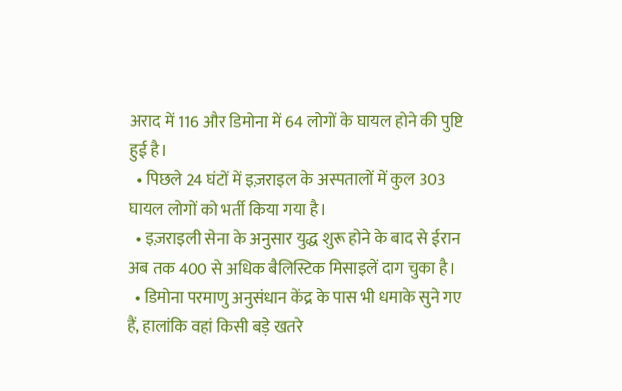अराद में 116 और डिमोना में 64 लोगों के घायल होने की पुष्टि हुई है।
  • पिछले 24 घंटों में इज़राइल के अस्पतालों में कुल 303 घायल लोगों को भर्ती किया गया है।
  • इज़राइली सेना के अनुसार युद्ध शुरू होने के बाद से ईरान अब तक 400 से अधिक बैलिस्टिक मिसाइलें दाग चुका है।
  • डिमोना परमाणु अनुसंधान केंद्र के पास भी धमाके सुने गए हैं, हालांकि वहां किसी बड़े खतरे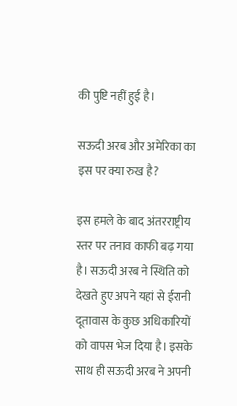की पुष्टि नहीं हुई है।

सऊदी अरब और अमेरिका का इस पर क्या रुख है?

इस हमले के बाद अंतरराष्ट्रीय स्तर पर तनाव काफी बढ़ गया है। सऊदी अरब ने स्थिति को देखते हुए अपने यहां से ईरानी दूतावास के कुछ अधिकारियों को वापस भेज दिया है। इसके साथ ही सऊदी अरब ने अपनी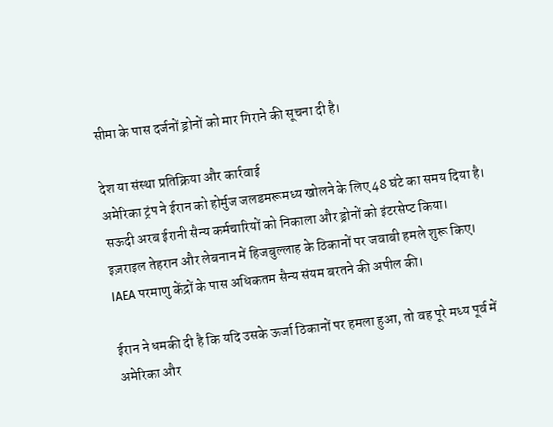सीमा के पास दर्जनों ड्रोनों को मार गिराने की सूचना दी है।

देश या संस्था प्रतिक्रिया और कार्रवाई
अमेरिका ट्रंप ने ईरान को होर्मुज जलडमरूमध्य खोलने के लिए 48 घंटे का समय दिया है।
सऊदी अरब ईरानी सैन्य कर्मचारियों को निकाला और ड्रोनों को इंटरसेप्ट किया।
इज़राइल तेहरान और लेबनान में हिजबुल्लाह के ठिकानों पर जवाबी हमले शुरू किए।
IAEA परमाणु केंद्रों के पास अधिकतम सैन्य संयम बरतने की अपील की।

ईरान ने धमकी दी है कि यदि उसके ऊर्जा ठिकानों पर हमला हुआ, तो वह पूरे मध्य पूर्व में अमेरिका और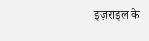इज़राइल के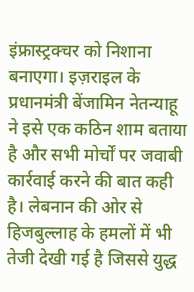इंफ्रास्ट्रक्चर को निशाना बनाएगा। इज़राइल के प्रधानमंत्री बेंजामिन नेतन्याहू ने इसे एक कठिन शाम बताया है और सभी मोर्चों पर जवाबी कार्रवाई करने की बात कही है। लेबनान की ओर से हिजबुल्लाह के हमलों में भी तेजी देखी गई है जिससे युद्ध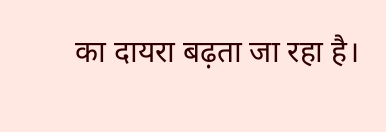का दायरा बढ़ता जा रहा है।